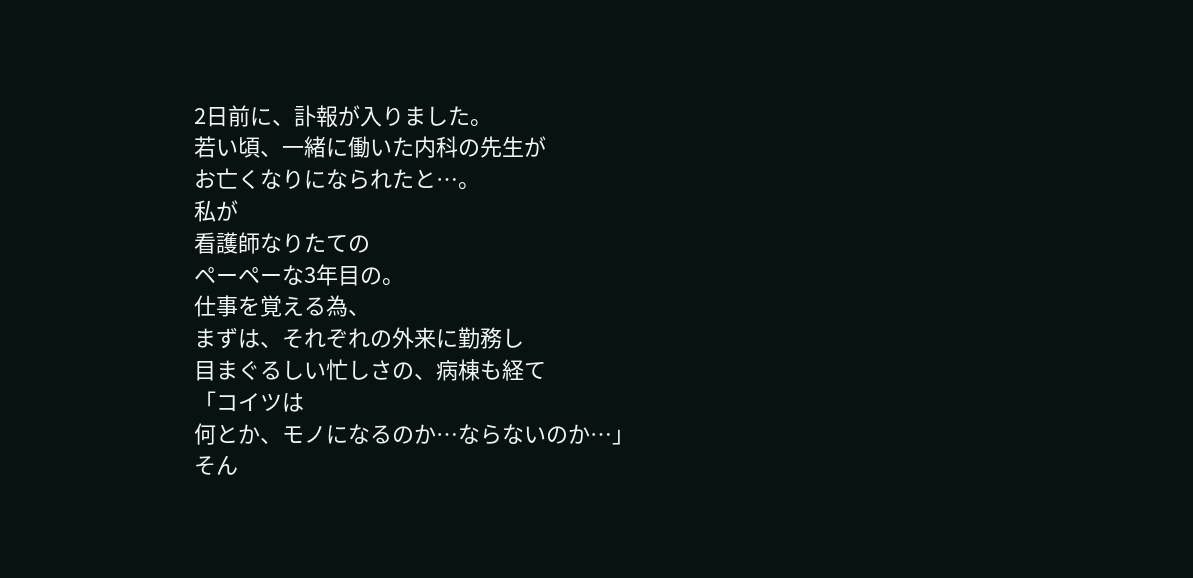2日前に、訃報が入りました。
若い頃、一緒に働いた内科の先生が
お亡くなりになられたと…。
私が
看護師なりたての
ペーペーな3年目の。
仕事を覚える為、
まずは、それぞれの外来に勤務し
目まぐるしい忙しさの、病棟も経て
「コイツは
何とか、モノになるのか…ならないのか…」
そん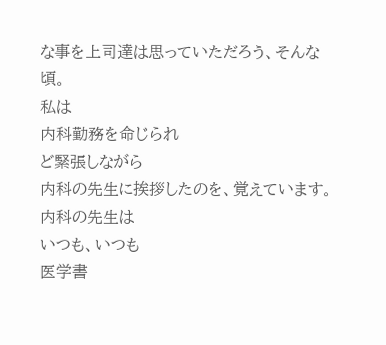な事を上司達は思っていただろう、そんな頃。
私は
内科勤務を命じられ
ど緊張しながら
内科の先生に挨拶したのを、覚えています。
内科の先生は
いつも、いつも
医学書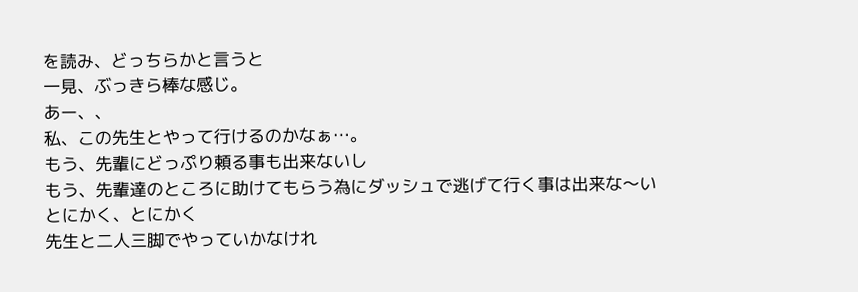を読み、どっちらかと言うと
一見、ぶっきら棒な感じ。
あー、、
私、この先生とやって行けるのかなぁ…。
もう、先輩にどっぷり頼る事も出来ないし
もう、先輩達のところに助けてもらう為にダッシュで逃げて行く事は出来な〜い
とにかく、とにかく
先生と二人三脚でやっていかなけれ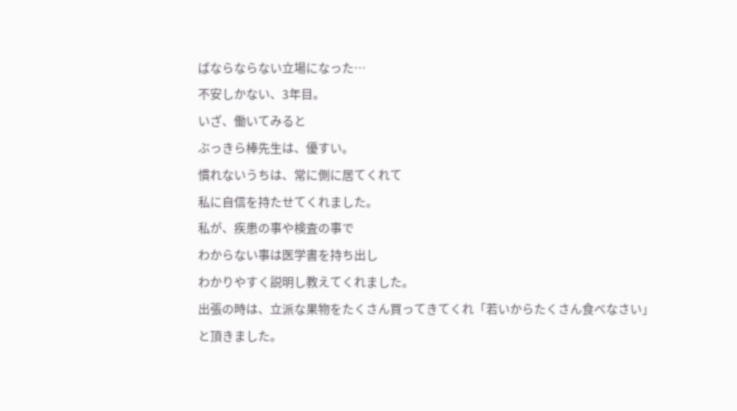ばならならない立場になった…
不安しかない、3年目。
いざ、働いてみると
ぶっきら棒先生は、優すい。
慣れないうちは、常に側に居てくれて
私に自信を持たせてくれました。
私が、疾患の事や検査の事で
わからない事は医学書を持ち出し
わかりやすく説明し教えてくれました。
出張の時は、立派な果物をたくさん買ってきてくれ「若いからたくさん食べなさい」
と頂きました。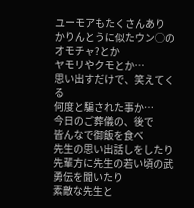ユーモアもたくさんあり
かりんとうに似たウン◯のオモチャ?とか
ヤモリやクモとか…
思い出すだけで、笑えてくる
何度と騙された事か…
今日のご葬儀の、後で
皆んなで御飯を食べ
先生の思い出話しをしたり
先輩方に先生の若い頃の武勇伝を聞いたり
素敵な先生と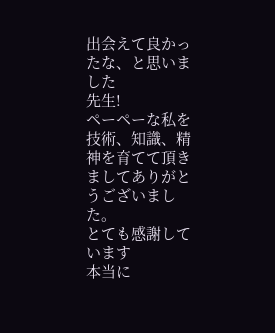出会えて良かったな、と思いました
先生!
ペーペーな私を
技術、知識、精神を育てて頂きましてありがとうございました。
とても感謝しています
本当に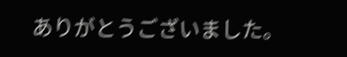ありがとうございました。